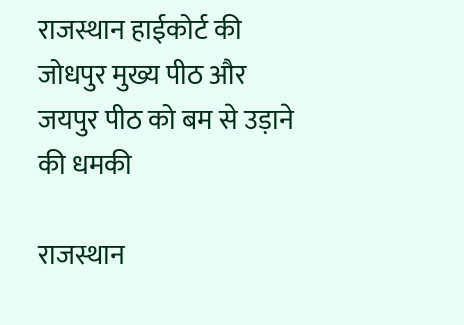राजस्थान हाईकोर्ट की जोधपुर मुख्य पीठ और जयपुर पीठ को बम से उड़ाने की धमकी

राजस्थान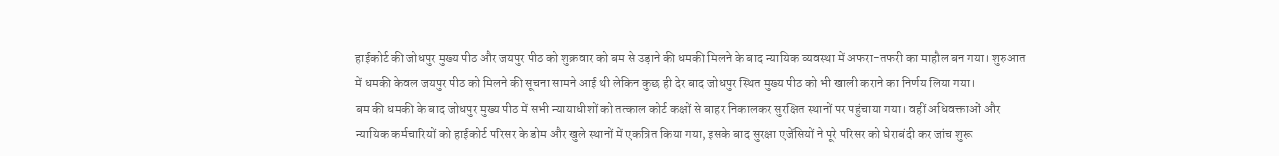हाईकोर्ट की जोधपुर मुख्य पीठ और जयपुर पीठ को शुक्रवार को बम से उड़ाने की धमकी मिलने के बाद न्यायिक व्यवस्था में अफरा-तफरी का माहौल बन गया। शुरुआत में धमकी केवल जयपुर पीठ को मिलने की सूचना सामने आई थी लेकिन कुछ ही देर बाद जोधपुर स्थित मुख्य पीठ को भी खाली कराने का निर्णय लिया गया।
बम की धमकी के बाद जोधपुर मुख्य पीठ में सभी न्यायाधीशों को तत्काल कोर्ट कक्षों से बाहर निकालकर सुरक्षित स्थानों पर पहुंचाया गया। वहीं अधिवक्ताओं और न्यायिक कर्मचारियों को हाईकोर्ट परिसर के डोम और खुले स्थानों में एकत्रित किया गया, इसके बाद सुरक्षा एजेंसियों ने पूरे परिसर को घेराबंदी कर जांच शुरू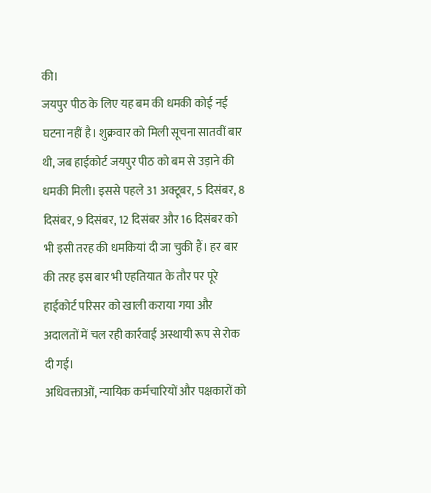की।
जयपुर पीठ के लिए यह बम की धमकी कोई नई घटना नहीं है। शुक्रवार को मिली सूचना सातवीं बार थी, जब हाईकोर्ट जयपुर पीठ को बम से उड़ाने की धमकी मिली। इससे पहले 31 अक्टूबर, 5 दिसंबर, 8 दिसंबर, 9 दिसंबर, 12 दिसंबर और 16 दिसंबर को भी इसी तरह की धमकियां दी जा चुकी हैं। हर बार की तरह इस बार भी एहतियात के तौर पर पूरे हाईकोर्ट परिसर को खाली कराया गया और अदालतों में चल रही कार्रवाई अस्थायी रूप से रोक दी गई।
अधिवक्ताओं, न्यायिक कर्मचारियों और पक्षकारों को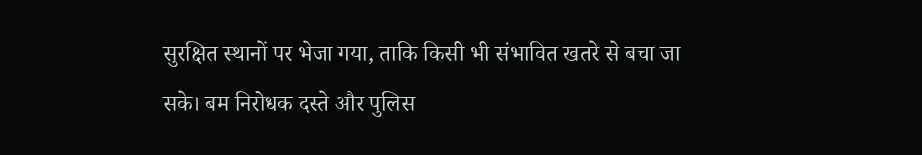सुरक्षित स्थानों पर भेजा गया, ताकि किसी भी संभावित खतरे से बचा जा सके। बम निरोधक दस्ते और पुलिस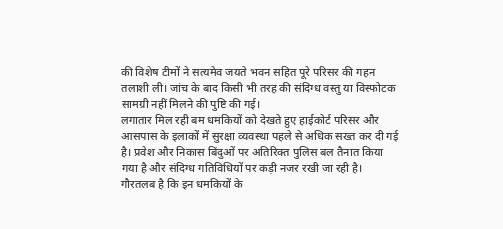की विशेष टीमों ने सत्यमेव जयते भवन सहित पूरे परिसर की गहन तलाशी ली। जांच के बाद किसी भी तरह की संदिग्ध वस्तु या विस्फोटक सामग्री नहीं मिलने की पुष्टि की गई।
लगातार मिल रही बम धमकियों को देखते हुए हाईकोर्ट परिसर और आसपास के इलाकों में सुरक्षा व्यवस्था पहले से अधिक सख्त कर दी गई है। प्रवेश और निकास बिंदुओं पर अतिरिक्त पुलिस बल तैनात किया गया है और संदिग्ध गतिविधियों पर कड़ी नजर रखी जा रही है।
गौरतलब है कि इन धमकियों के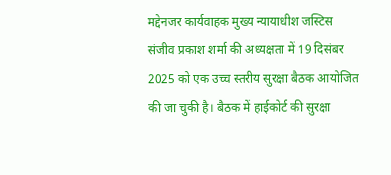मद्देनजर कार्यवाहक मुख्य न्यायाधीश जस्टिस संजीव प्रकाश शर्मा की अध्यक्षता में 19 दिसंबर 2025 को एक उच्च स्तरीय सुरक्षा बैठक आयोजित की जा चुकी है। बैठक में हाईकोर्ट की सुरक्षा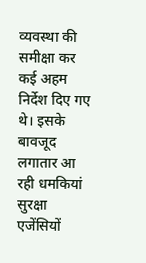व्यवस्था की समीक्षा कर कई अहम निर्देश दिए गए थे। इसके बावजूद लगातार आ रही धमकियां सुरक्षा एजेंसियों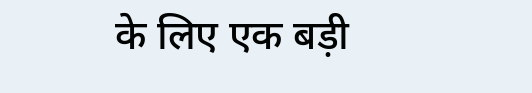के लिए एक बड़ी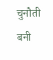चुनौती बनी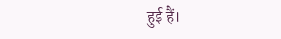हुई हैं।